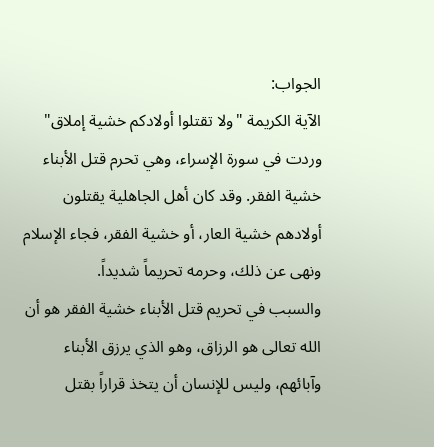الجواب:
الآية الكريمة "ولا تقتلوا أولادكم خشية إملاق" وردت في سورة الإسراء، وهي تحرم قتل الأبناء خشية الفقر. وقد كان أهل الجاهلية يقتلون أولادهم خشية العار، أو خشية الفقر، فجاء الإسلام ونهى عن ذلك، وحرمه تحريماً شديداً.
والسبب في تحريم قتل الأبناء خشية الفقر هو أن الله تعالى هو الرزاق، وهو الذي يرزق الأبناء وآبائهم، وليس للإنسان أن يتخذ قراراً بقتل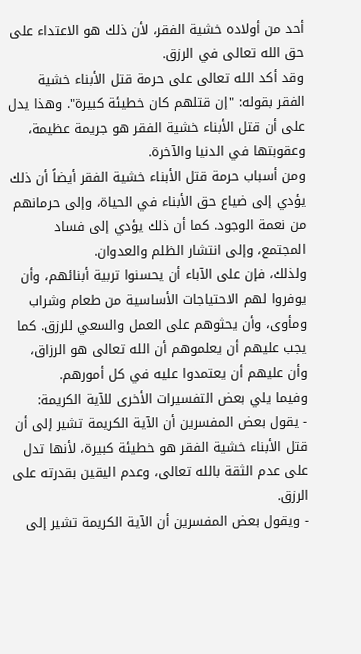أحد من أولاده خشية الفقر، لأن ذلك هو الاعتداء على حق الله تعالى في الرزق.
وقد أكد الله تعالى على حرمة قتل الأبناء خشية الفقر بقوله: "إن قتلهم كان خطيئة كبيرة". وهذا يدل على أن قتل الأبناء خشية الفقر هو جريمة عظيمة، وعقوبتها في الدنيا والآخرة.
ومن أسباب حرمة قتل الأبناء خشية الفقر أيضاً أن ذلك يؤدي إلى ضياع حق الأبناء في الحياة، وإلى حرمانهم من نعمة الوجود. كما أن ذلك يؤدي إلى فساد المجتمع، وإلى انتشار الظلم والعدوان.
ولذلك، فإن على الآباء أن يحسنوا تربية أبنائهم، وأن يوفروا لهم الاحتياجات الأساسية من طعام وشراب ومأوى، وأن يحثوهم على العمل والسعي للرزق. كما يجب عليهم أن يعلموهم أن الله تعالى هو الرزاق، وأن عليهم أن يعتمدوا عليه في كل أمورهم.
وفيما يلي بعض التفسيرات الأخرى للآية الكريمة:
- يقول بعض المفسرين أن الآية الكريمة تشير إلى أن قتل الأبناء خشية الفقر هو خطيئة كبيرة، لأنها تدل على عدم الثقة بالله تعالى، وعدم اليقين بقدرته على الرزق.
- ويقول بعض المفسرين أن الآية الكريمة تشير إلى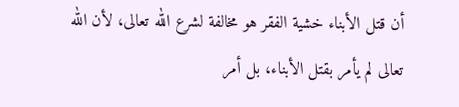أن قتل الأبناء خشية الفقر هو مخالفة لشرع الله تعالى، لأن الله تعالى لم يأمر بقتل الأبناء، بل أمر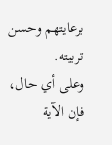برعايتهم وحسن تربيته.
وعلى أي حال، فإن الآية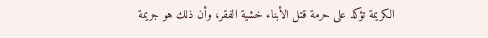الكريمة تؤكد على حرمة قتل الأبناء خشية الفقر، وأن ذلك هو جريمة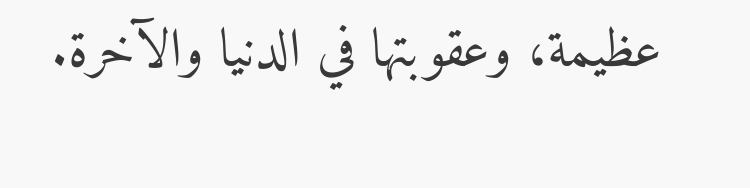عظيمة، وعقوبتها في الدنيا والآخرة.